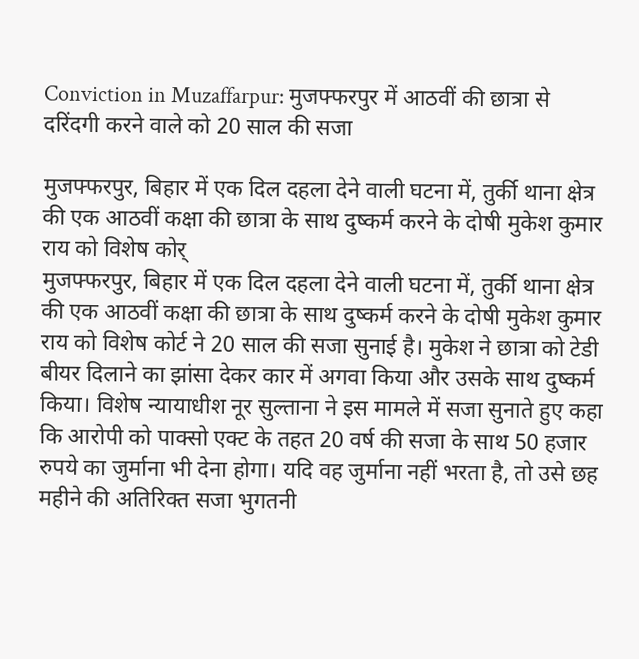Conviction in Muzaffarpur: मुजफ्फरपुर में आठवीं की छात्रा से दरिंदगी करने वाले को 20 साल की सजा

मुजफ्फरपुर, बिहार में एक दिल दहला देने वाली घटना में, तुर्की थाना क्षेत्र की एक आठवीं कक्षा की छात्रा के साथ दुष्कर्म करने के दोषी मुकेश कुमार राय को विशेष कोर्
मुजफ्फरपुर, बिहार में एक दिल दहला देने वाली घटना में, तुर्की थाना क्षेत्र की एक आठवीं कक्षा की छात्रा के साथ दुष्कर्म करने के दोषी मुकेश कुमार राय को विशेष कोर्ट ने 20 साल की सजा सुनाई है। मुकेश ने छात्रा को टेडी बीयर दिलाने का झांसा देकर कार में अगवा किया और उसके साथ दुष्कर्म किया। विशेष न्यायाधीश नूर सुल्ताना ने इस मामले में सजा सुनाते हुए कहा कि आरोपी को पाक्सो एक्ट के तहत 20 वर्ष की सजा के साथ 50 हजार रुपये का जुर्माना भी देना होगा। यदि वह जुर्माना नहीं भरता है, तो उसे छह महीने की अतिरिक्त सजा भुगतनी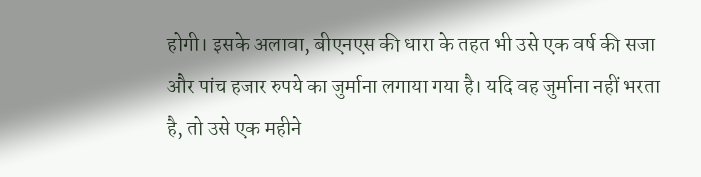होगी। इसके अलावा, बीएनएस की धारा के तहत भी उसे एक वर्ष की सजा और पांच हजार रुपये का जुर्माना लगाया गया है। यदि वह जुर्माना नहीं भरता है, तो उसे एक महीने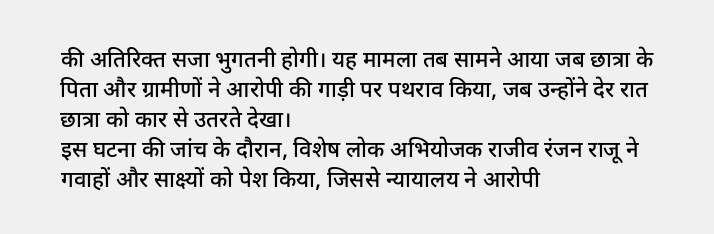की अतिरिक्त सजा भुगतनी होगी। यह मामला तब सामने आया जब छात्रा के पिता और ग्रामीणों ने आरोपी की गाड़ी पर पथराव किया, जब उन्होंने देर रात छात्रा को कार से उतरते देखा।
इस घटना की जांच के दौरान, विशेष लोक अभियोजक राजीव रंजन राजू ने गवाहों और साक्ष्यों को पेश किया, जिससे न्यायालय ने आरोपी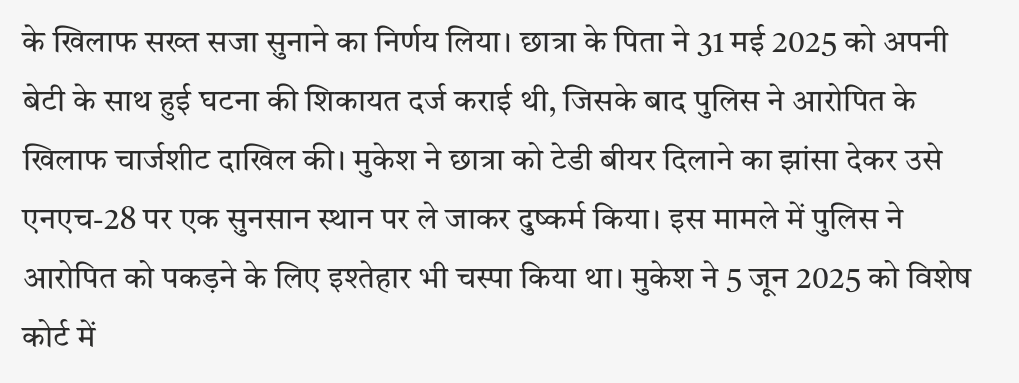के खिलाफ सख्त सजा सुनाने का निर्णय लिया। छात्रा के पिता ने 31 मई 2025 को अपनी बेटी के साथ हुई घटना की शिकायत दर्ज कराई थी, जिसके बाद पुलिस ने आरोपित के खिलाफ चार्जशीट दाखिल की। मुकेश ने छात्रा को टेडी बीयर दिलाने का झांसा देकर उसे एनएच-28 पर एक सुनसान स्थान पर ले जाकर दुष्कर्म किया। इस मामले में पुलिस ने आरोपित को पकड़ने के लिए इश्तेहार भी चस्पा किया था। मुकेश ने 5 जून 2025 को विशेष कोर्ट में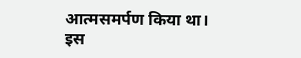आत्मसमर्पण किया था।
इस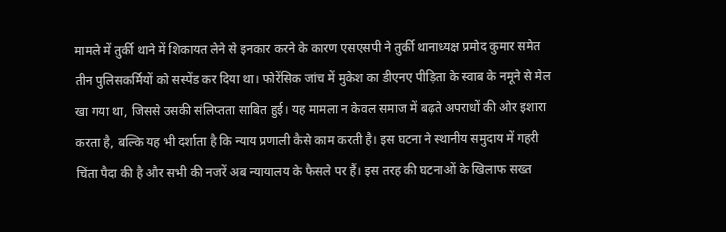मामले में तुर्की थाने में शिकायत लेने से इनकार करने के कारण एसएसपी ने तुर्की थानाध्यक्ष प्रमोद कुमार समेत तीन पुलिसकर्मियों को सस्पेंड कर दिया था। फोरेंसिक जांच में मुकेश का डीएनए पीड़िता के स्वाब के नमूने से मेल खा गया था, जिससे उसकी संलिप्तता साबित हुई। यह मामला न केवल समाज में बढ़ते अपराधों की ओर इशारा करता है, बल्कि यह भी दर्शाता है कि न्याय प्रणाली कैसे काम करती है। इस घटना ने स्थानीय समुदाय में गहरी चिंता पैदा की है और सभी की नजरें अब न्यायालय के फैसले पर हैं। इस तरह की घटनाओं के खिलाफ सख्त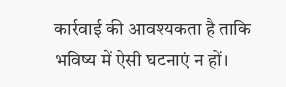कार्रवाई की आवश्यकता है ताकि भविष्य में ऐसी घटनाएं न हों।